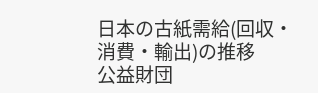日本の古紙需給(回収・消費・輸出)の推移
公益財団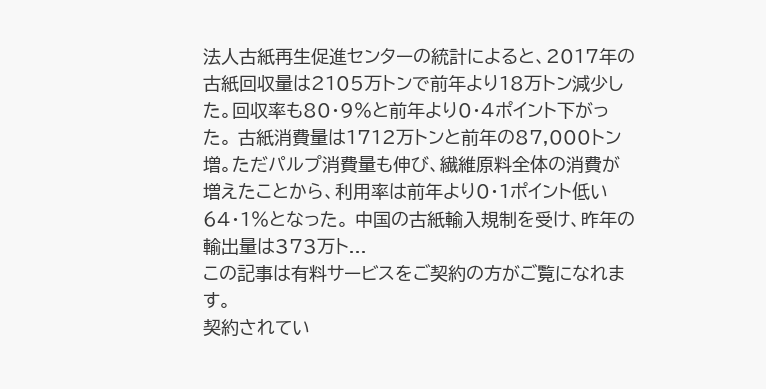法人古紙再生促進センターの統計によると、2017年の古紙回収量は2105万トンで前年より18万トン減少した。回収率も80・9%と前年より0・4ポイント下がった。 古紙消費量は1712万トンと前年の87,000トン増。ただパルプ消費量も伸び、繊維原料全体の消費が増えたことから、利用率は前年より0・1ポイント低い64・1%となった。 中国の古紙輸入規制を受け、昨年の輸出量は373万ト...
この記事は有料サービスをご契約の方がご覧になれます。
契約されてい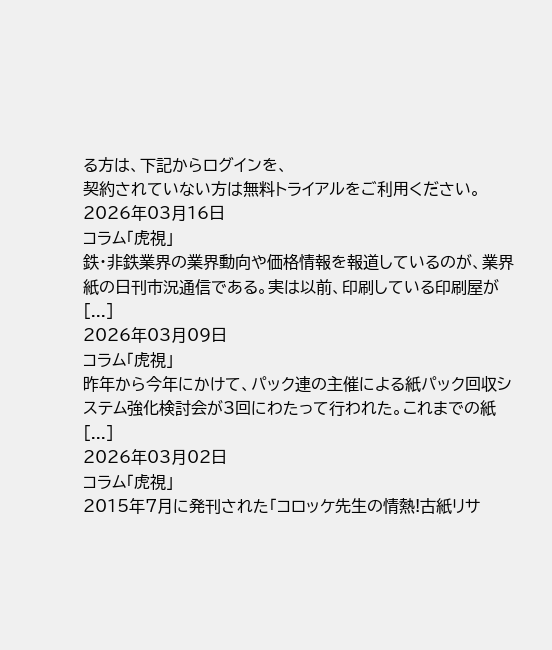る方は、下記からログインを、
契約されていない方は無料トライアルをご利用ください。
2026年03月16日
コラム「虎視」
鉄・非鉄業界の業界動向や価格情報を報道しているのが、業界紙の日刊市況通信である。実は以前、印刷している印刷屋が[...]
2026年03月09日
コラム「虎視」
昨年から今年にかけて、パック連の主催による紙パック回収システム強化検討会が3回にわたって行われた。これまでの紙[...]
2026年03月02日
コラム「虎視」
2015年7月に発刊された「コロッケ先生の情熱!古紙リサ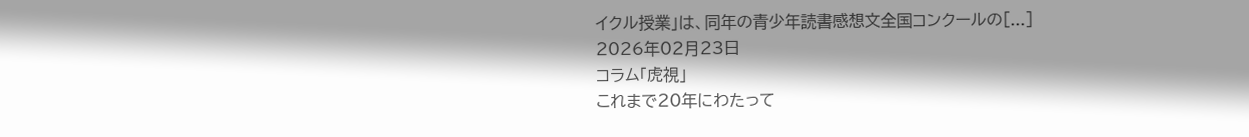イクル授業」は、同年の青少年読書感想文全国コンクールの[...]
2026年02月23日
コラム「虎視」
これまで20年にわたって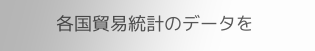各国貿易統計のデータを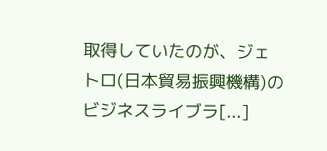取得していたのが、ジェトロ(日本貿易振興機構)のビジネスライブラ[...]